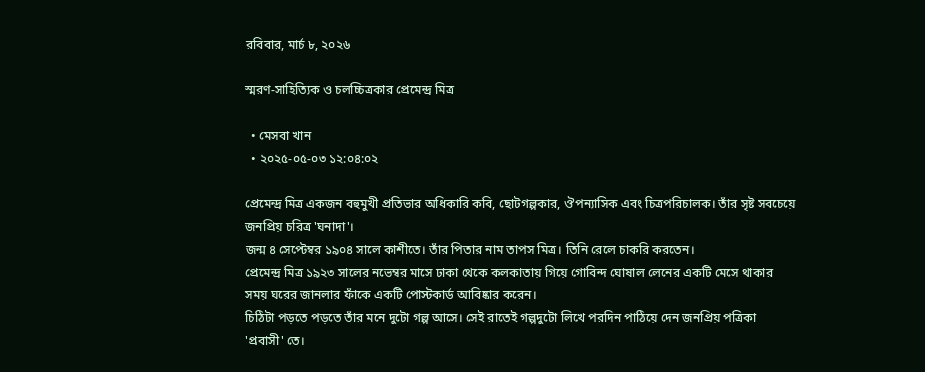রবিবার, মার্চ ৮, ২০২৬

স্মরণ-সাহিত্যিক ও চলচ্চিত্রকার প্রেমেন্দ্র মিত্র

  • মেসবা খান
  • ২০২৫-০৫-০৩ ১২:০৪:০২

প্রেমেন্দ্র মিত্র একজন বহুমুখী প্রতিভার অধিকারি কবি, ছোটগল্পকার, ঔপন্যাসিক এবং চিত্রপরিচালক। তাঁর সৃষ্ট সবচেয়ে জনপ্রিয় চরিত্র 'ঘনাদা'।
জন্ম ৪ সেপ্টেম্বর ১৯০৪ সালে কাশীতে। তাঁর পিতার নাম তাপস মিত্র। তিনি রেলে চাকরি করতেন।
প্রেমেন্দ্র মিত্র ১৯২৩ সালের নভেম্বর মাসে ঢাকা থেকে কলকাতায় গিয়ে গোবিন্দ ঘোষাল লেনের একটি মেসে থাকার সময় ঘরের জানলার ফাঁকে একটি পোস্টকার্ড আবিষ্কার করেন।
চিঠিটা পড়তে পড়তে তাঁর মনে দুটো গল্প আসে। সেই রাতেই গল্পদুটো লিখে পরদিন পাঠিয়ে দেন জনপ্রিয় পত্রিকা 'প্রবাসী' তে।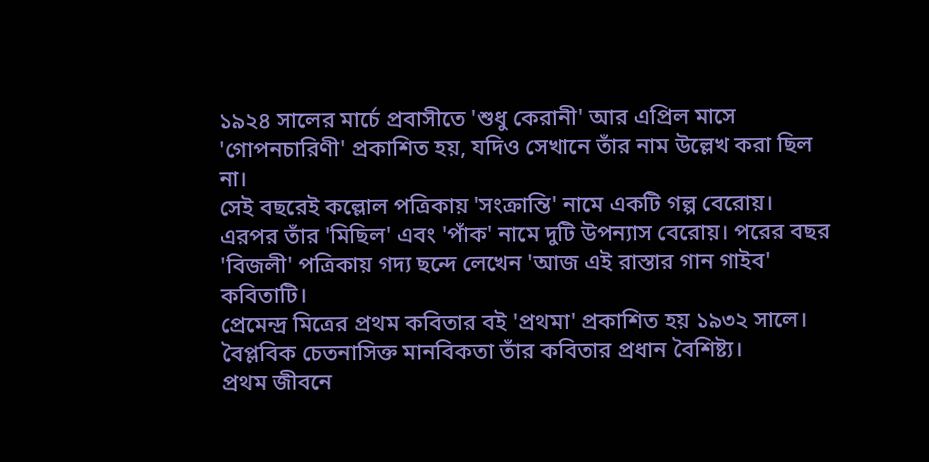১৯২৪ সালের মার্চে প্রবাসীতে 'শুধু কেরানী' আর এপ্রিল মাসে 'গোপনচারিণী' প্রকাশিত হয়, যদিও সেখানে তাঁর নাম উল্লেখ করা ছিল না।
সেই বছরেই কল্লোল পত্রিকায় 'সংক্রান্তি' নামে একটি গল্প বেরোয়। এরপর তাঁর 'মিছিল' এবং 'পাঁক' নামে দুটি উপন্যাস বেরোয়। পরের বছর 'বিজলী' পত্রিকায় গদ্য ছন্দে লেখেন 'আজ এই রাস্তার গান গাইব' কবিতাটি।
প্রেমেন্দ্র মিত্রের প্রথম কবিতার বই ‌'প্রথমা' প্রকাশিত হয় ১৯৩২ সালে। বৈপ্লবিক চেতনাসিক্ত মানবিকতা তাঁর কবিতার প্রধান বৈশিষ্ট্য।
প্রথম জীবনে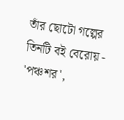তাঁর ছোটো গল্পের তিনটি বই বেরোয় - 'পঞ্চশর',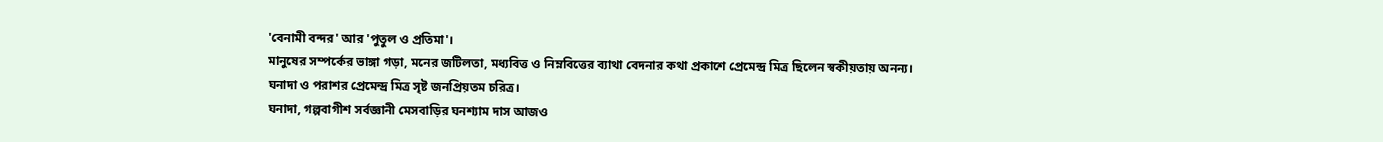'বেনামী বন্দর' আর 'পুতুল ও প্রতিমা'।
মানুষের সম্পর্কের ভাঙ্গা গড়া, মনের জটিলতা, মধ্যবিত্ত ও নিম্নবিত্তের ব্যাথা বেদনার কথা প্রকাশে প্রেমেন্দ্র মিত্র ছিলেন স্বকীয়তায় অনন্য।
ঘনাদা ও পরাশর প্রেমেন্দ্র মিত্র সৃষ্ট জনপ্রিয়তম চরিত্র।
ঘনাদা, গল্পবাগীশ সর্বজ্ঞানী মেসবাড়ির ঘনশ্যাম দাস আজও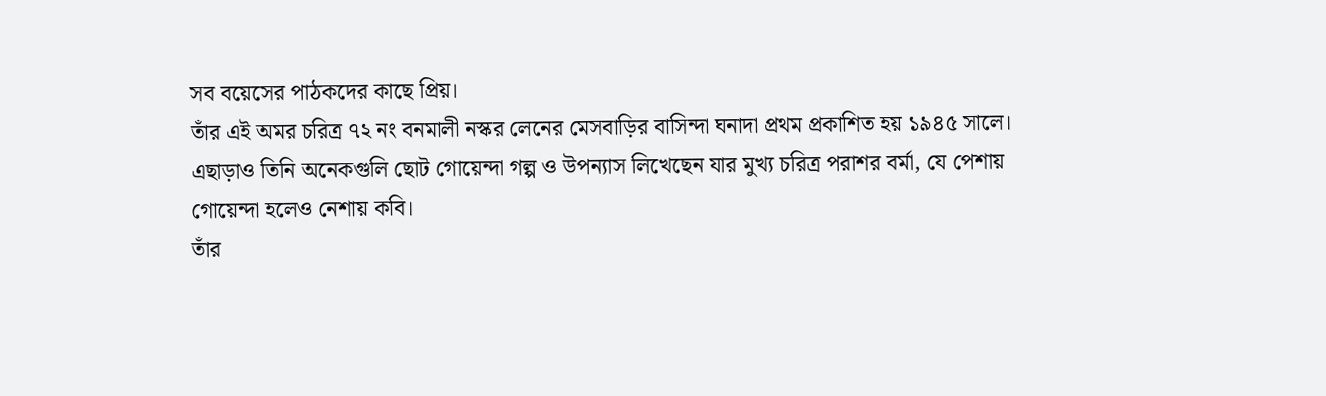সব বয়েসের পাঠকদের কাছে প্রিয়।
তাঁর এই অমর চরিত্র ৭২ নং বনমালী নস্কর লেনের মেসবাড়ির বাসিন্দা ঘনাদা প্রথম প্রকাশিত হয় ১৯৪৫ সালে।
এছাড়াও তিনি অনেকগুলি ছোট গোয়েন্দা গল্প ও উপন্যাস লিখেছেন যার মুখ্য চরিত্র পরাশর বর্মা, যে পেশায় গোয়েন্দা হলেও নেশায় কবি।
তাঁর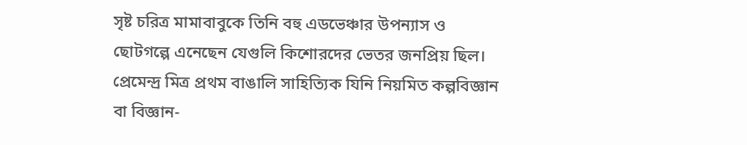সৃষ্ট চরিত্র মামাবাবুকে তিনি বহু এডভেঞ্চার উপন্যাস ও ছোটগল্পে এনেছেন যেগুলি কিশোরদের ভেতর জনপ্রিয় ছিল।
প্রেমেন্দ্র মিত্র প্রথম বাঙালি সাহিত্যিক যিনি নিয়মিত কল্পবিজ্ঞান বা বিজ্ঞান-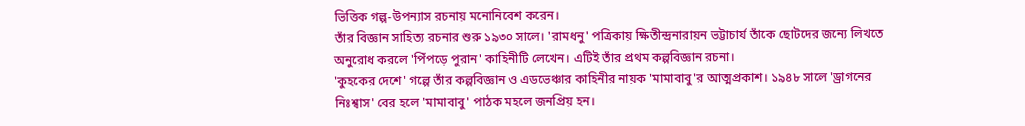ভিত্তিক গল্প-উপন্যাস রচনায় মনোনিবেশ করেন।
তাঁর বিজ্ঞান সাহিত্য রচনার শুরু ১৯৩০ সালে। 'রামধনু' পত্রিকায় ক্ষিতীন্দ্রনারায়ন ভট্টাচার্য তাঁকে ছোটদের জন্যে লিখতে অনুরোধ করলে 'পিঁপড়ে পুরান' কাহিনীটি লেখেন। এটিই তাঁর প্রথম কল্পবিজ্ঞান রচনা।
'কুহকের দেশে' গল্পে তাঁর কল্পবিজ্ঞান ও এডভেঞ্চার কাহিনীর নায়ক 'মামাবাবু'র আত্মপ্রকাশ। ১৯৪৮ সালে 'ড্রাগনের নিঃশ্বাস' বের হলে 'মামাবাবু' পাঠক মহলে জনপ্রিয় হন।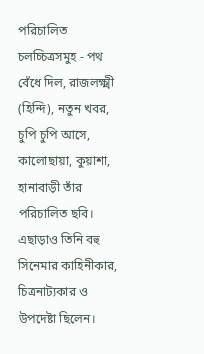পরিচালিত চলচ্চিত্রসমুহ - পথ বেঁধে দিল, রাজলক্ষ্মী (হিন্দি), নতুন খবর, চুপি চুপি আসে, কালোছায়া, কুয়াশা, হানাবাড়ী তাঁর পরিচালিত ছবি। এছাড়াও তিনি বহু সিনেমার কাহিনীকার, চিত্রনাট্যকার ও উপদেষ্টা ছিলেন।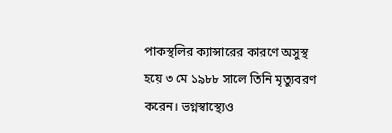পাকস্থলির ক্যান্সারের কারণে অসুস্থ হয়ে ৩ মে ১৯৮৮ সালে তিনি মৃত্যুবরণ করেন। ভগ্নস্বাস্থ্যেও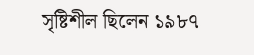সৃষ্টিশীল ছিলেন ১৯৮৭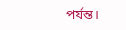পর্যন্ত।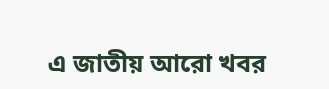এ জাতীয় আরো খবর